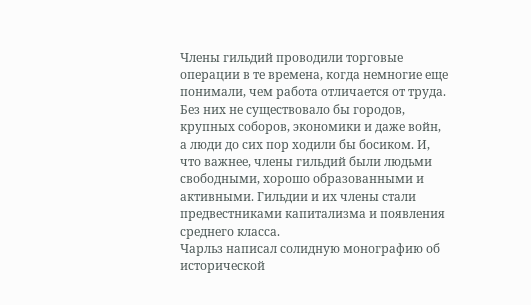Члены гильдий проводили торговые операции в те времена, когда немногие еще понимали, чем работа отличается от труда. Без них не существовало бы городов, крупных соборов, экономики и даже войн, а люди до сих пор ходили бы босиком. И, что важнее, члены гильдий были людьми свободными, хорошо образованными и активными. Гильдии и их члены стали предвестниками капитализма и появления среднего класса.
Чарльз написал солидную монографию об исторической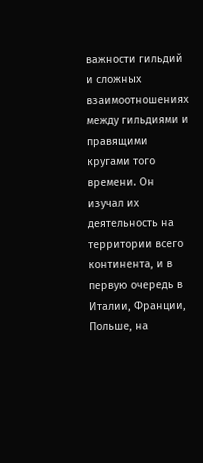важности гильдий и сложных взаимоотношениях между гильдиями и правящими кругами того времени. Он изучал их деятельность на территории всего континента, и в первую очередь в Италии, Франции, Польше, на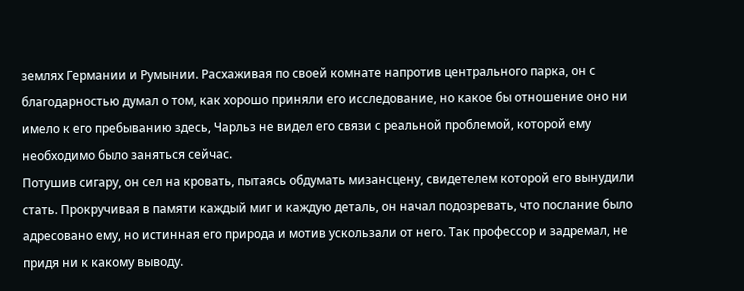землях Германии и Румынии. Расхаживая по своей комнате напротив центрального парка, он с благодарностью думал о том, как хорошо приняли его исследование, но какое бы отношение оно ни имело к его пребыванию здесь, Чарльз не видел его связи с реальной проблемой, которой ему необходимо было заняться сейчас.
Потушив сигару, он сел на кровать, пытаясь обдумать мизансцену, свидетелем которой его вынудили стать. Прокручивая в памяти каждый миг и каждую деталь, он начал подозревать, что послание было адресовано ему, но истинная его природа и мотив ускользали от него. Так профессор и задремал, не придя ни к какому выводу.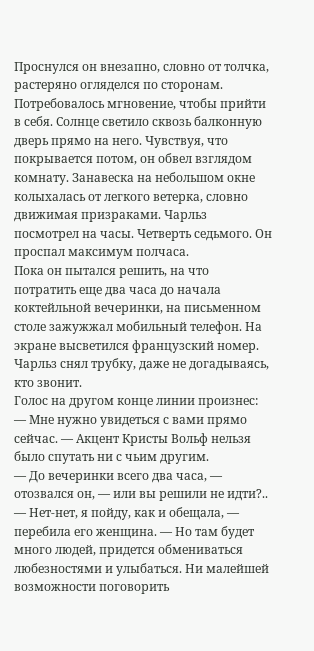Проснулся он внезапно, словно от толчка, растеряно огляделся по сторонам. Потребовалось мгновение, чтобы прийти в себя. Солнце светило сквозь балконную дверь прямо на него. Чувствуя, что покрывается потом, он обвел взглядом комнату. Занавеска на небольшом окне колыхалась от легкого ветерка, словно движимая призраками. Чарльз посмотрел на часы. Четверть седьмого. Он проспал максимум полчаса.
Пока он пытался решить, на что потратить еще два часа до начала коктейльной вечеринки, на письменном столе зажужжал мобильный телефон. На экране высветился французский номер. Чарльз снял трубку, даже не догадываясь, кто звонит.
Голос на другом конце линии произнес:
— Мне нужно увидеться с вами прямо сейчас. — Акцент Кристы Вольф нельзя было спутать ни с чьим другим.
— До вечеринки всего два часа, — отозвался он, — или вы решили не идти?..
— Нет-нет, я пойду, как и обещала, — перебила его женщина. — Но там будет много людей, придется обмениваться любезностями и улыбаться. Ни малейшей возможности поговорить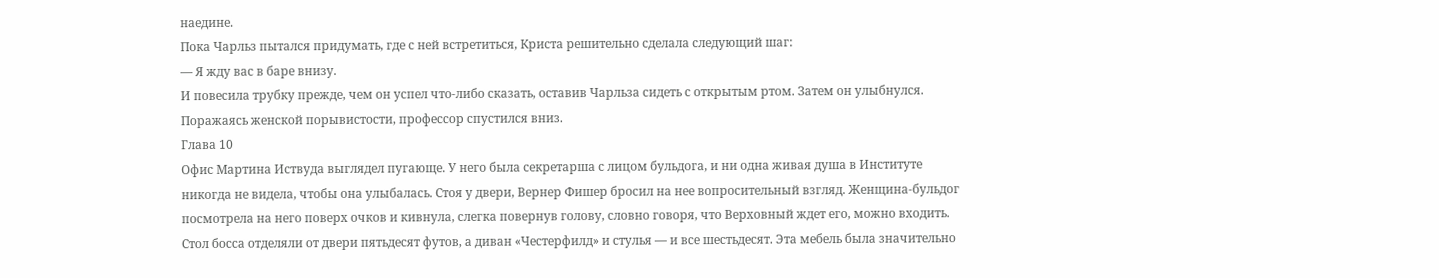наедине.
Пока Чарльз пытался придумать, где с ней встретиться, Криста решительно сделала следующий шаг:
— Я жду вас в баре внизу.
И повесила трубку прежде, чем он успел что-либо сказать, оставив Чарльза сидеть с открытым ртом. Затем он улыбнулся. Поражаясь женской порывистости, профессор спустился вниз.
Глава 10
Офис Мартина Иствуда выглядел пугающе. У него была секретарша с лицом бульдога, и ни одна живая душа в Институте никогда не видела, чтобы она улыбалась. Стоя у двери, Вернер Фишер бросил на нее вопросительный взгляд. Женщина-бульдог посмотрела на него поверх очков и кивнула, слегка повернув голову, словно говоря, что Верховный ждет его, можно входить.
Стол босса отделяли от двери пятьдесят футов, а диван «Честерфилд» и стулья — и все шестьдесят. Эта мебель была значительно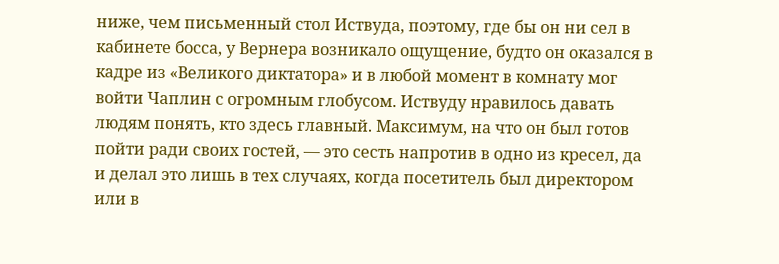ниже, чем письменный стол Иствуда, поэтому, где бы он ни сел в кабинете босса, у Вернера возникало ощущение, будто он оказался в кадре из «Великого диктатора» и в любой момент в комнату мог войти Чаплин с огромным глобусом. Иствуду нравилось давать людям понять, кто здесь главный. Максимум, на что он был готов пойти ради своих гостей, — это сесть напротив в одно из кресел, да и делал это лишь в тех случаях, когда посетитель был директором или в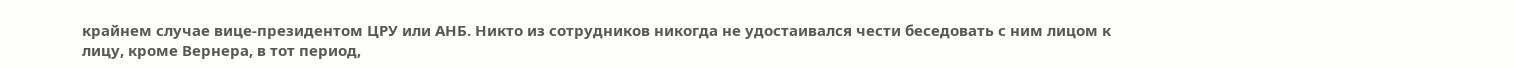крайнем случае вице-президентом ЦРУ или АНБ. Никто из сотрудников никогда не удостаивался чести беседовать с ним лицом к лицу, кроме Вернера, в тот период,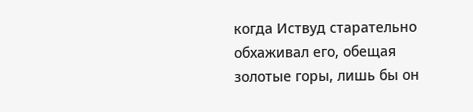когда Иствуд старательно обхаживал его, обещая золотые горы, лишь бы он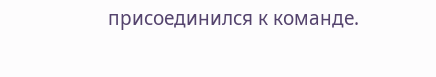присоединился к команде.